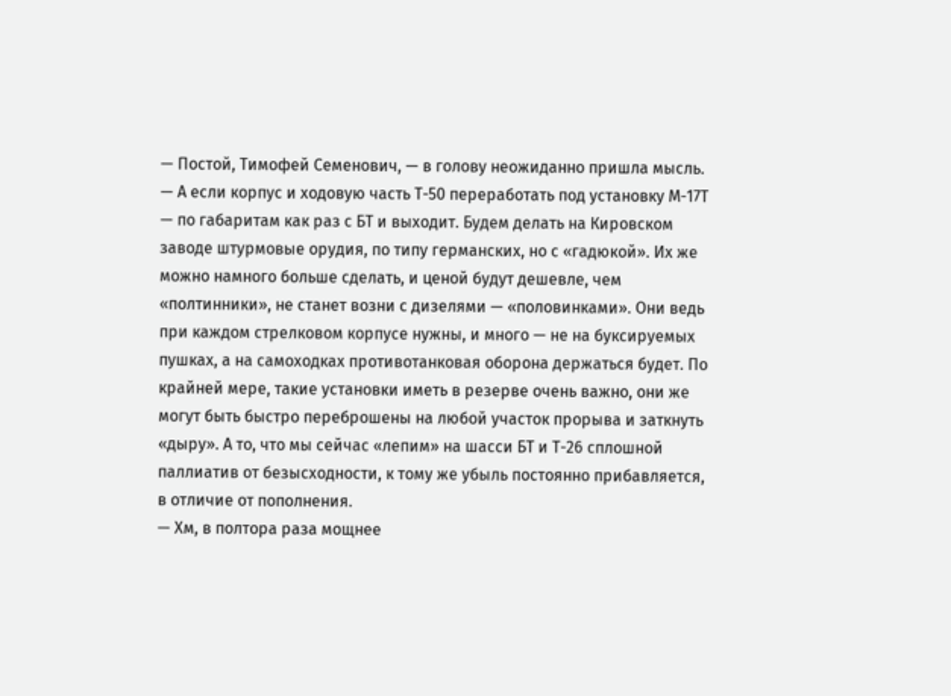— Постой, Тимофей Семенович, — в голову неожиданно пришла мысль. — А если корпус и ходовую часть Т-50 переработать под установку М-17Т — по габаритам как раз с БТ и выходит. Будем делать на Кировском заводе штурмовые орудия, по типу германских, но с «гадюкой». Их же можно намного больше сделать, и ценой будут дешевле, чем «полтинники», не станет возни с дизелями — «половинками». Они ведь при каждом стрелковом корпусе нужны, и много — не на буксируемых пушках, а на самоходках противотанковая оборона держаться будет. По крайней мере, такие установки иметь в резерве очень важно, они же могут быть быстро переброшены на любой участок прорыва и заткнуть «дыру». А то, что мы сейчас «лепим» на шасси БТ и Т-26 сплошной паллиатив от безысходности, к тому же убыль постоянно прибавляется, в отличие от пополнения.
— Хм, в полтора раза мощнее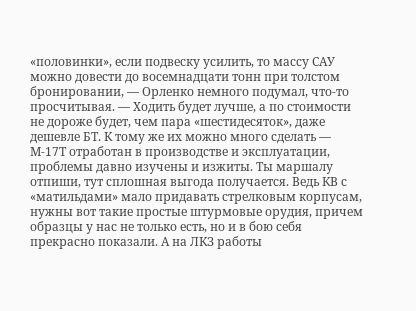«половинки», если подвеску усилить, то массу САУ можно довести до восемнадцати тонн при толстом бронировании, — Орленко немного подумал, что-то просчитывая. — Ходить будет лучше, а по стоимости не дороже будет, чем пара «шестидесяток», даже дешевле БТ. К тому же их можно много сделать — М-17Т отработан в производстве и эксплуатации, проблемы давно изучены и изжиты. Ты маршалу отпиши, тут сплошная выгода получается. Ведь КВ с «матильдами» мало придавать стрелковым корпусам, нужны вот такие простые штурмовые орудия, причем образцы у нас не только есть, но и в бою себя прекрасно показали. А на ЛКЗ работы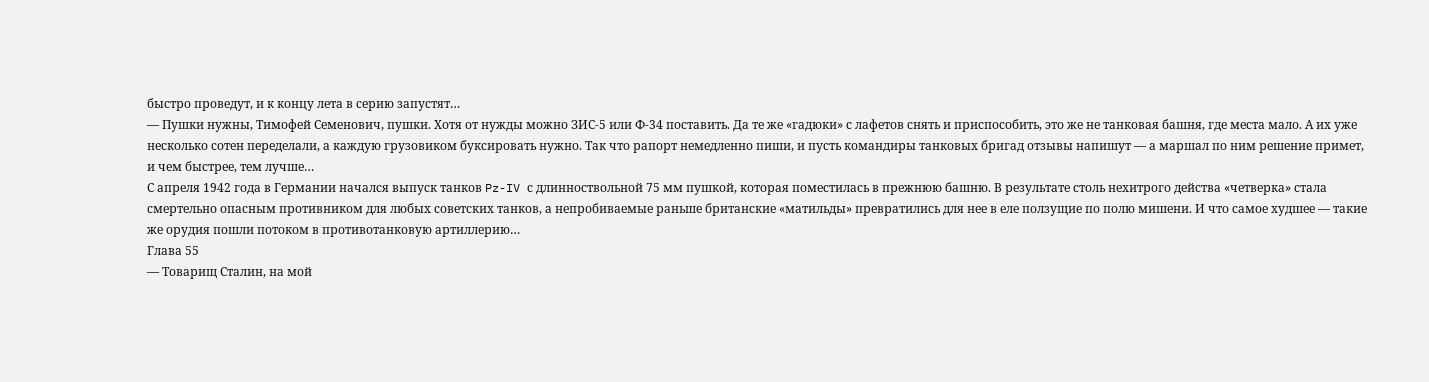быстро проведут, и к концу лета в серию запустят…
— Пушки нужны, Тимофей Семенович, пушки. Хотя от нужды можно ЗИС-5 или Ф-34 поставить. Да те же «гадюки» с лафетов снять и приспособить, это же не танковая башня, где места мало. А их уже несколько сотен переделали, а каждую грузовиком буксировать нужно. Так что рапорт немедленно пиши, и пусть командиры танковых бригад отзывы напишут — а маршал по ним решение примет, и чем быстрее, тем лучше…
С апреля 1942 года в Германии начался выпуск танков Pz-IV с длинноствольной 75 мм пушкой, которая поместилась в прежнюю башню. В результате столь нехитрого действа «четверка» стала смертельно опасным противником для любых советских танков, а непробиваемые раньше британские «матильды» превратились для нее в еле ползущие по полю мишени. И что самое худшее — такие же орудия пошли потоком в противотанковую артиллерию…
Глава 55
— Товарищ Сталин, на мой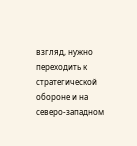взгляд, нужно переходить к стратегической обороне и на северо-западном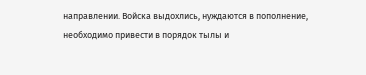направлении. Войска выдохлись, нуждаются в пополнение, необходимо привести в порядок тылы и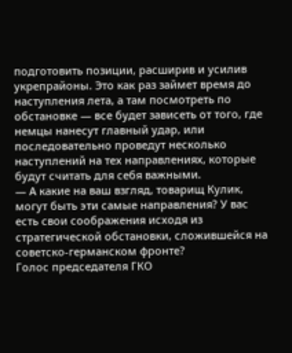подготовить позиции, расширив и усилив укрепрайоны. Это как раз займет время до наступления лета, а там посмотреть по обстановке — все будет зависеть от того, где немцы нанесут главный удар, или последовательно проведут несколько наступлений на тех направлениях, которые будут считать для себя важными.
— А какие на ваш взгляд, товарищ Кулик, могут быть эти самые направления? У вас есть свои соображения исходя из стратегической обстановки, сложившейся на советско-германском фронте?
Голос председателя ГКО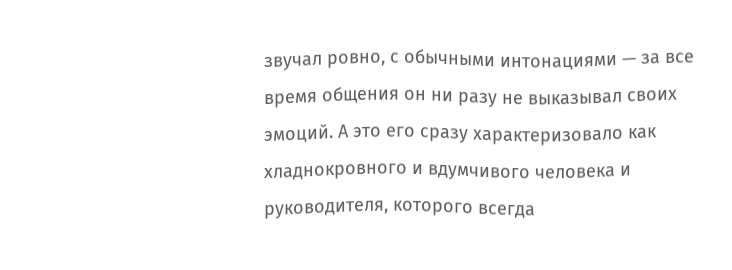звучал ровно, с обычными интонациями — за все время общения он ни разу не выказывал своих эмоций. А это его сразу характеризовало как хладнокровного и вдумчивого человека и руководителя, которого всегда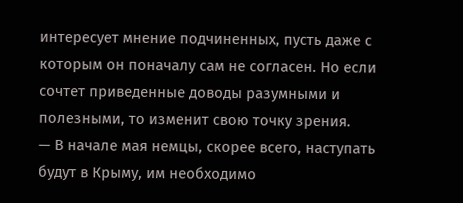интересует мнение подчиненных, пусть даже с которым он поначалу сам не согласен. Но если сочтет приведенные доводы разумными и полезными, то изменит свою точку зрения.
— В начале мая немцы, скорее всего, наступать будут в Крыму, им необходимо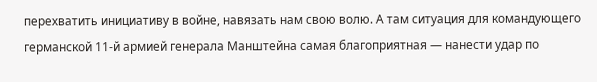перехватить инициативу в войне, навязать нам свою волю. А там ситуация для командующего германской 11-й армией генерала Манштейна самая благоприятная — нанести удар по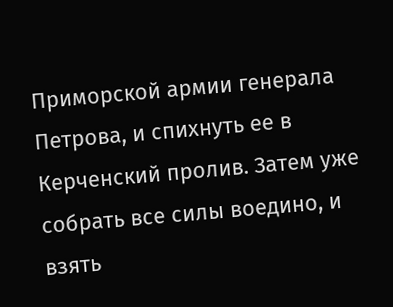Приморской армии генерала Петрова, и спихнуть ее в Керченский пролив. Затем уже собрать все силы воедино, и взять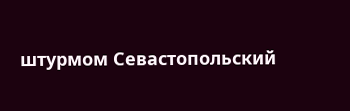штурмом Севастопольский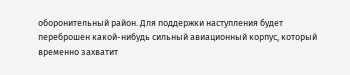оборонительный район. Для поддержки наступления будет переброшен какой-нибудь сильный авиационный корпус, который временно захватит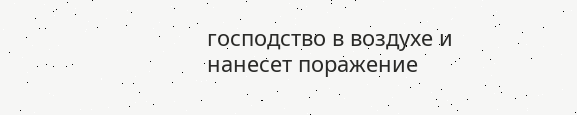господство в воздухе и нанесет поражение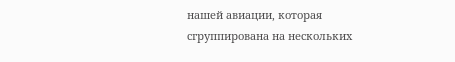нашей авиации, которая сгруппирована на нескольких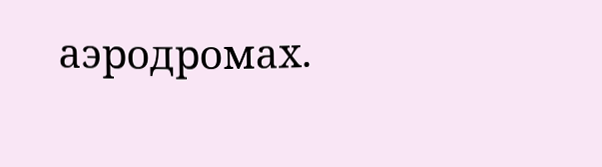аэродромах.